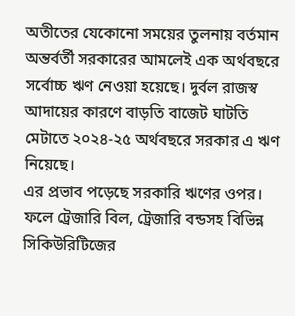অতীতের যেকোনো সময়ের তুলনায় বর্তমান অন্তর্বর্তী সরকারের আমলেই এক অর্থবছরে সর্বোচ্চ ঋণ নেওয়া হয়েছে। দুর্বল রাজস্ব আদায়ের কারণে বাড়তি বাজেট ঘাটতি মেটাতে ২০২৪-২৫ অর্থবছরে সরকার এ ঋণ নিয়েছে।
এর প্রভাব পড়েছে সরকারি ঋণের ওপর। ফলে ট্রেজারি বিল, ট্রেজারি বন্ডসহ বিভিন্ন সিকিউরিটিজের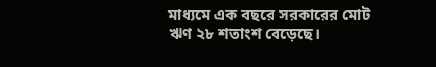মাধ্যমে এক বছরে সরকারের মোট ঋণ ২৮ শতাংশ বেড়েছে।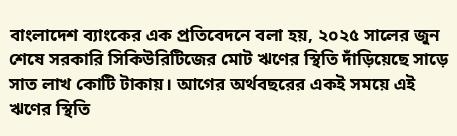বাংলাদেশ ব্যাংকের এক প্রতিবেদনে বলা হয়, ২০২৫ সালের জুন শেষে সরকারি সিকিউরিটিজের মোট ঋণের স্থিতি দাঁড়িয়েছে সাড়ে সাত লাখ কোটি টাকায়। আগের অর্থবছরের একই সময়ে এই ঋণের স্থিতি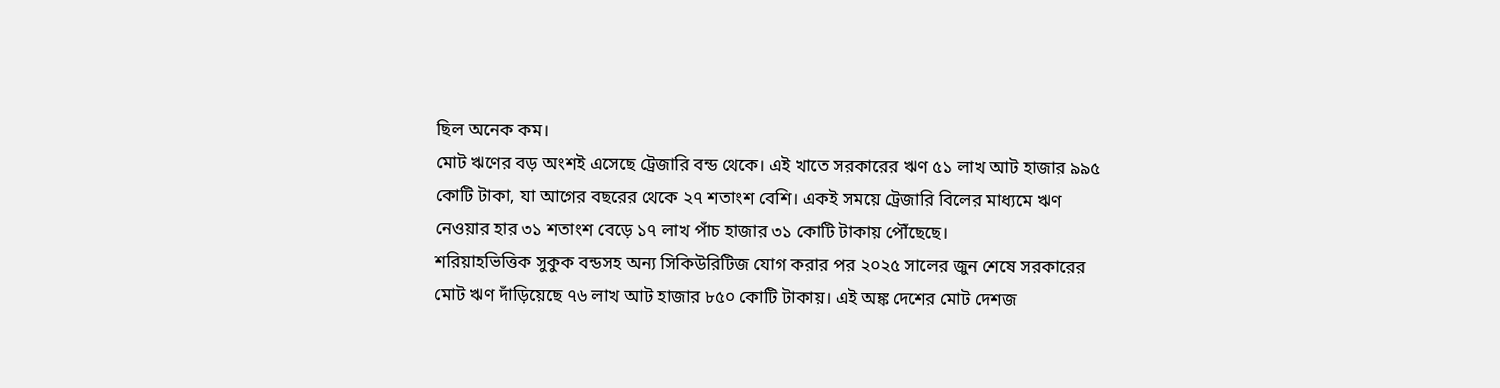ছিল অনেক কম।
মোট ঋণের বড় অংশই এসেছে ট্রেজারি বন্ড থেকে। এই খাতে সরকারের ঋণ ৫১ লাখ আট হাজার ৯৯৫ কোটি টাকা, যা আগের বছরের থেকে ২৭ শতাংশ বেশি। একই সময়ে ট্রেজারি বিলের মাধ্যমে ঋণ নেওয়ার হার ৩১ শতাংশ বেড়ে ১৭ লাখ পাঁচ হাজার ৩১ কোটি টাকায় পৌঁছেছে।
শরিয়াহভিত্তিক সুকুক বন্ডসহ অন্য সিকিউরিটিজ যোগ করার পর ২০২৫ সালের জুন শেষে সরকারের মোট ঋণ দাঁড়িয়েছে ৭৬ লাখ আট হাজার ৮৫০ কোটি টাকায়। এই অঙ্ক দেশের মোট দেশজ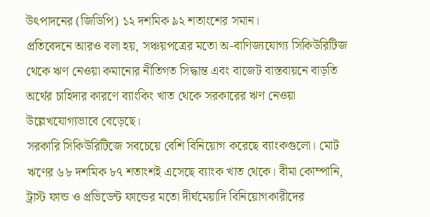উৎপাদনের (জিডিপি) ১২ দশমিক ৯২ শতাংশের সমান।
প্রতিবেদনে আরও বলা হয়, সঞ্চয়পত্রের মতো অ-বাণিজ্যযোগ্য সিকিউরিটিজ থেকে ঋণ নেওয়া কমানোর নীতিগত সিদ্ধান্ত এবং বাজেট বাস্তবায়নে বাড়তি অর্থের চাহিদার কারণে ব্যাংকিং খাত থেকে সরকারের ঋণ নেওয়া উল্লেখযোগ্যভাবে বেড়েছে।
সরকারি সিকিউরিটিজে সবচেয়ে বেশি বিনিয়োগ করেছে ব্যাংকগুলো। মোট ঋণের ৬৮ দশমিক ৮৭ শতাংশই এসেছে ব্যাংক খাত থেকে। বীমা কোম্পানি, ট্রাস্ট ফান্ড ও প্রভিডেন্ট ফান্ডের মতো দীর্ঘমেয়াদি বিনিয়োগকারীদের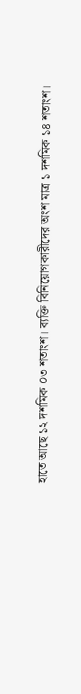হাতে আছে ১২ দশমিক ০৩ শতাংশ। ব্যক্তি বিনিয়োগকারীদের অংশ মাত্র ১ দশমিক ১৪ শতাংশ।